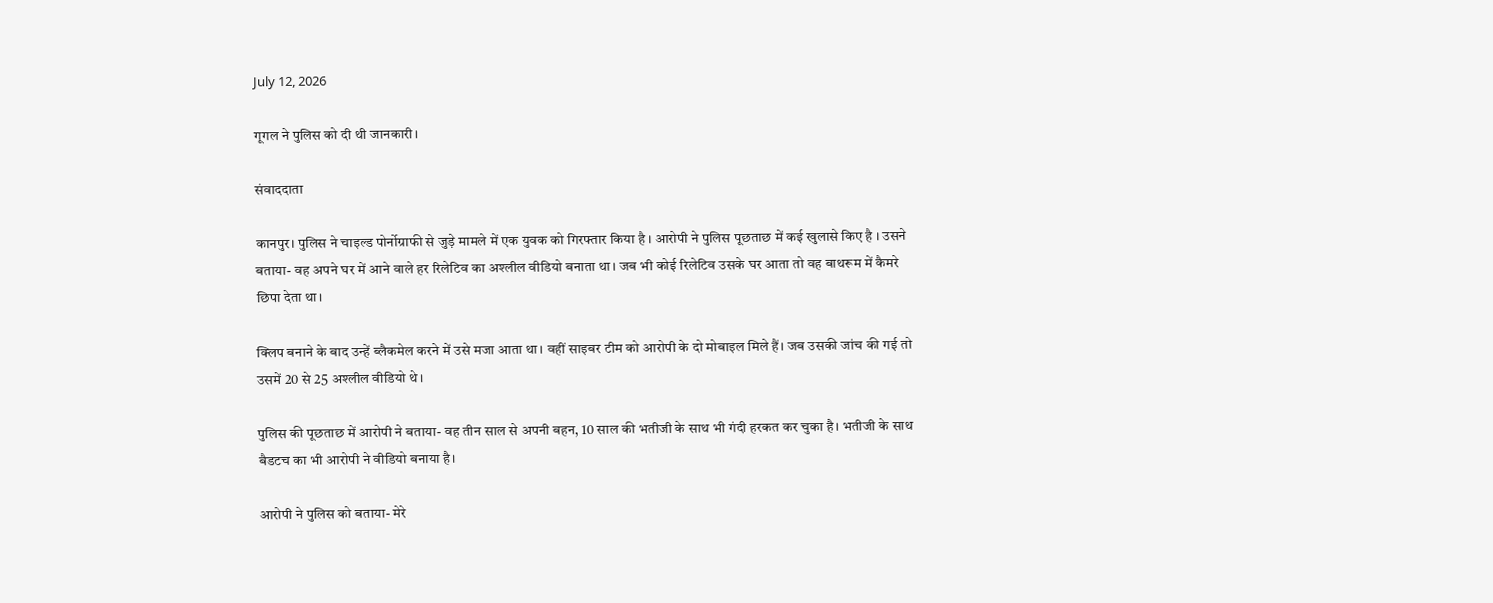July 12, 2026

गूगल ने पुलिस को दी थी जानकारी।

संवाददाता

कानपुर। पुलिस ने चाइल्ड पोर्नोग्राफी से जुड़े मामले में एक युवक को गिरफ्तार किया है । आरोपी ने पुलिस पूछताछ में कई खुलासे किए है । उसने बताया- वह अपने घर में आने वाले हर रिलेटिव का अश्लील वीडियो बनाता था। जब भी कोई रिलेटिव उसके घर आता तो वह बाथरूम में कैमरे छिपा देता था।

क्लिप बनाने के बाद उन्हें ब्लैकमेल करने में उसे मजा आता था। वहीं साइबर टीम को आरोपी के दो मोबाइल मिले हैं। जब उसकी जांच की गई तो उसमें 20 से 25 अश्लील वीडियो थे।

पुलिस की पूछताछ में आरोपी ने बताया- वह तीन साल से अपनी बहन, 10 साल की भतीजी के साथ भी गंदी हरकत कर चुका है। भतीजी के साथ बैडटच का भी आरोपी ने वीडियो बनाया है।

आरोपी ने पुलिस को बताया- मेरे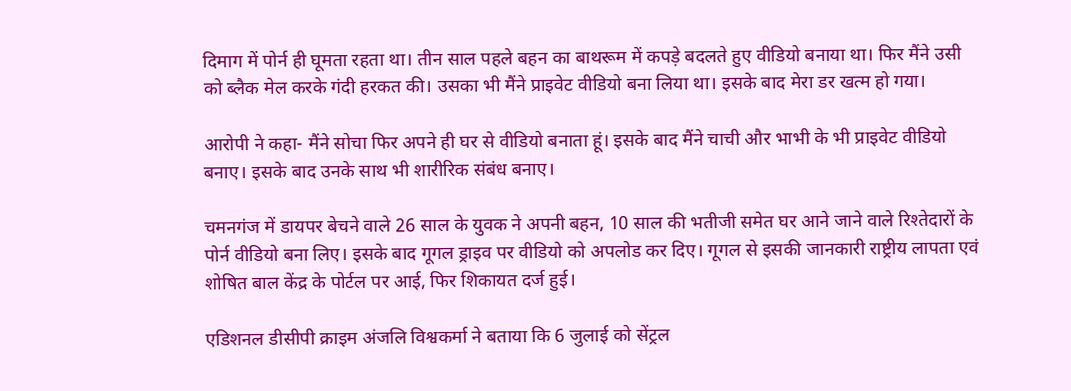दिमाग में पोर्न ही घूमता रहता था। तीन साल पहले बहन का बाथरूम में कपड़े बदलते हुए वीडियो बनाया था। फिर मैंने उसी को ब्लैक मेल करके गंदी हरकत की। उसका भी मैंने प्राइवेट वीडियो बना लिया था। इसके बाद मेरा डर खत्म हो गया।

आरोपी ने कहा- मैंने सोचा फिर अपने ही घर से वीडियो बनाता हूं। इसके बाद मैंने चाची और भाभी के भी प्राइवेट वीडियो बनाए। इसके बाद उनके साथ भी शारीरिक संबंध बनाए।

चमनगंज में डायपर बेचने वाले 26 साल के युवक ने अपनी बहन, 10 साल की भतीजी समेत घर आने जाने वाले रिश्तेदारों के पोर्न वीडियो बना लिए। इसके बाद गूगल ड्राइव पर वीडियो को अपलोड कर दिए। गूगल से इसकी जानकारी राष्ट्रीय लापता एवं शोषित बाल केंद्र के पोर्टल पर आई, फिर शिकायत दर्ज हुई।

एडिशनल डीसीपी क्राइम अंजलि विश्वकर्मा ने बताया कि 6 जुलाई को सेंट्रल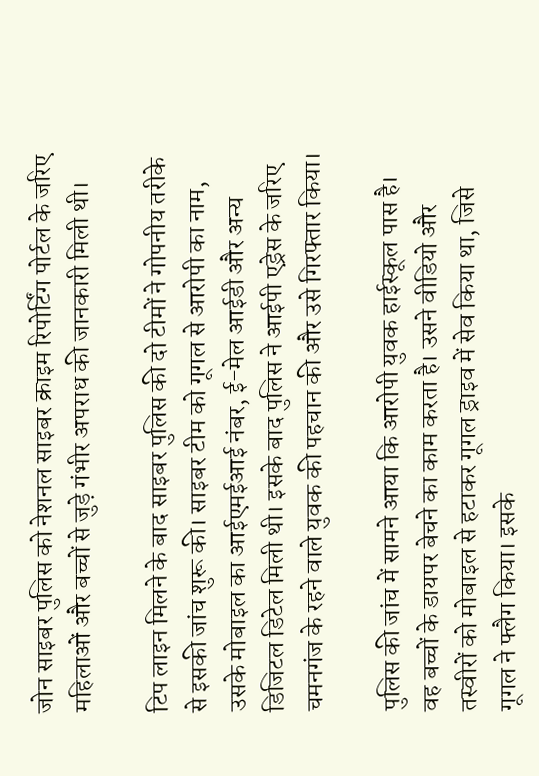जोन साइबर पुलिस को नेशनल साइबर क्राइम रिपोर्टिंग पोर्टल के जरिए महिलाओं और बच्चों से जुड़े गंभीर अपराध की जानकारी मिली थी।

टिप लाइन मिलने के बाद साइबर पुलिस की दो टीमों ने गोपनीय तरीके से इसकी जांच शुरू की। साइबर टीम को गूगल से आरोपी का नाम, उसके मोबाइल का आईएमईआई नंबर, ई-मेल आईडी और अन्य डिजिटल डिटेल मिली थी। इसके बाद पुलिस ने आईपी एड्रेस के जरिए चमनगंज के रहने वाले युवक की पहचान की और उसे गिरफ्तार किया।

पुलिस की जांच में सामने आया कि आरोपी युवक हाईस्कूल पास है। वह बच्चों के डायपर बेचने का काम करता है। उसने वीडियो और तस्वीरों को मोबाइल से हटाकर गूगल ड्राइव में सेव किया था, जिसे गूगल ने फ्लैग किया। इसके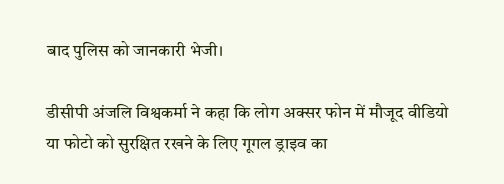बाद पुलिस को जानकारी भेजी।

डीसीपी अंजलि विश्वकर्मा ने कहा कि लोग अक्सर फोन में मौजूद वीडियो या फोटो को सुरक्षित रखने के लिए गूगल ड्राइव का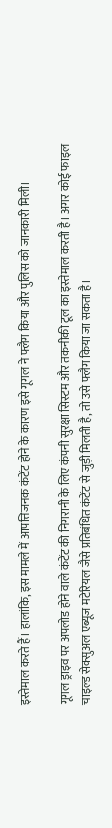इस्तेमाल करते हैं। हालांकि, इस मामले में आपत्तिजनक कंटेंट होने के कारण इसे गूगल ने फ्लैग किया और पुलिस को जानकारी मिली।

गूगल ड्राइव पर अपलोड होने वाले कंटेंट की निगरानी के लिए कंपनी सुरक्षा सिस्टम और तकनीकी टूल का इस्तेमाल करती है। अगर कोई फाइल चाइल्ड सेक्सुअल एब्यूज मटेरियल जैसे प्रतिबंधित कंटेंट से जुड़ी मिलती है, तो उसे फ्लैग किया जा सकता है।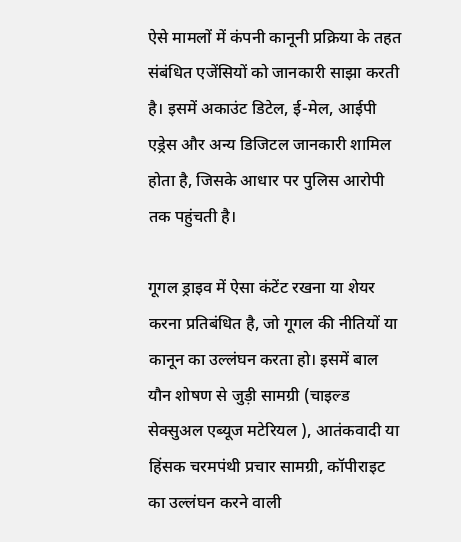ऐसे मामलों में कंपनी कानूनी प्रक्रिया के तहत संबंधित एजेंसियों को जानकारी साझा करती है। इसमें अकाउंट डिटेल, ई-मेल, आईपी एड्रेस और अन्य डिजिटल जानकारी शामिल होता है, जिसके आधार पर पुलिस आरोपी तक पहुंचती है।

गूगल ड्राइव में ऐसा कंटेंट रखना या शेयर करना प्रतिबंधित है, जो गूगल की नीतियों या कानून का उल्लंघन करता हो। इसमें बाल यौन शोषण से जुड़ी सामग्री (चाइल्ड सेक्सुअल एब्यूज मटेरियल ), आतंकवादी या हिंसक चरमपंथी प्रचार सामग्री, कॉपीराइट का उल्लंघन करने वाली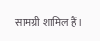सामग्री शामिल हैं।